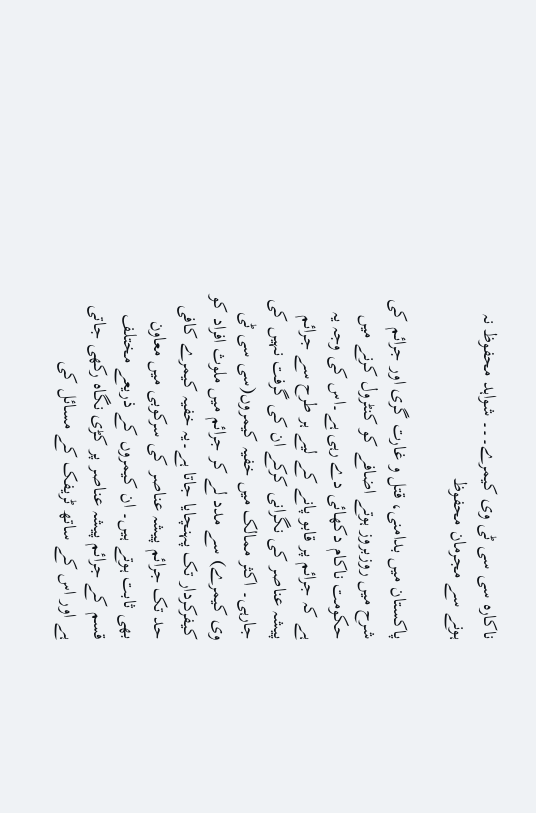ناکارہ سی سی ٹی وی کیمرے۔۔۔ شواہد محفوظ نہ ہونے سے مجرمان محفوظ

پاکستان میں بدامنی، قتل و غارت گری اور جرائم کی شرح میں روزبروز ہوتے اضافے کو کنٹرول کرنے میں حکومت ناکام دکھائی دے رہی ہے۔اس کی وجہ یہ ہے کہ جرائم پر قابو پانے کے لیے ہر طرح سے جرائم پیشہ عناصر کی نگرانی کرکے ان کی گرفت نہیں کی جارہی۔ اکثر ممالک میں خفیہ کیمروں(سی سی ٹی وی کیمرے) سے مدد لے کر جرائم میں ملوث افراد کو کیفرکردار تک پہنچایا جاتا ہے۔یہ خفیہ کیمرے کافی حد تک جرائم پیشہ عناصر کی سرکوبی میں معاون بھی ثابت ہوتے ہیں۔ ان کیمروں کے ذریعے مختلف قسم کے جرائم پیشہ عناصر پر کڑی نگاہ رکھی جاتی ہے اور اس کے ساتھ ٹریفک کے مسائل کی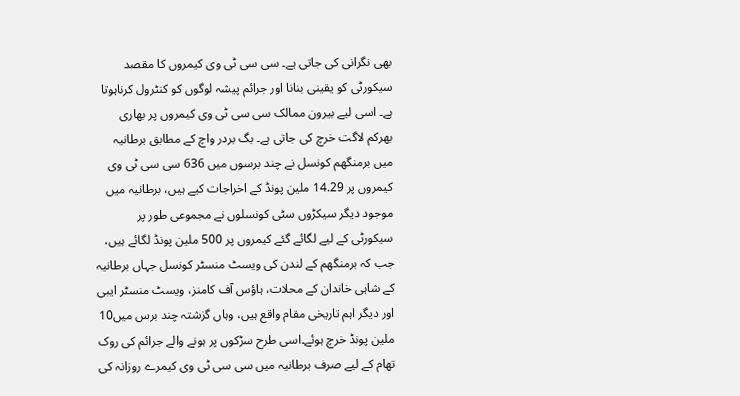بھی نگرانی کی جاتی ہے۔ سی سی ٹی وی کیمروں کا مقصد سیکورٹی کو یقینی بنانا اور جرائم پیشہ لوگوں کو کنٹرول کرناہوتا ہے۔ اسی لیے بیرون ممالک سی سی ٹی وی کیمروں پر بھاری بھرکم لاگت خرچ کی جاتی ہے۔ بگ بردر واچ کے مطابق برطانیہ میں برمنگھم کونسل نے چند برسوں میں 636 سی سی ٹی وی کیمروں پر 14.29 ملین پونڈ کے اخراجات کیے ہیں، برطانیہ میں موجود دیگر سیکڑوں سٹی کونسلوں نے مجموعی طور پر سیکورٹی کے لیے لگائے گئے کیمروں پر 500 ملین پونڈ لگائے ہیں، جب کہ برمنگھم کے لندن کی ویسٹ منسٹر کونسل جہاں برطانیہ کے شاہی خاندان کے محلات، ہاؤس آف کامنز، ویسٹ منسٹر ایبی اور دیگر اہم تاریخی مقام واقع ہیں، وہاں گزشتہ چند برس میں10 ملین پونڈ خرچ ہوئے۔اسی طرح سڑکوں پر ہونے والے جرائم کی روک تھام کے لیے صرف برطانیہ میں سی سی ٹی وی کیمرے روزانہ کی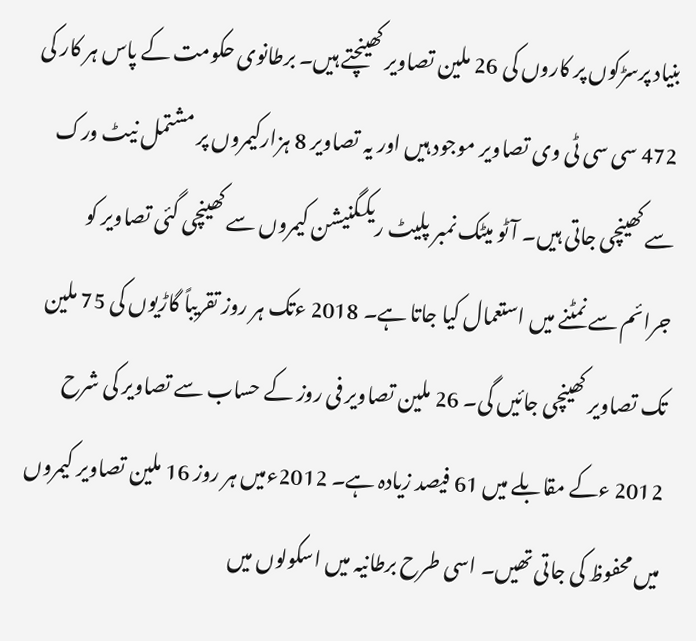بنیاد پرسڑکوں پر کاروں کی 26 ملین تصاویر کھینچتے ہیں۔ برطانوی حکومت کے پاس ہر کار کی 472 سی سی ٹی وی تصاویر موجود ہیں اور یہ تصاویر 8 ہزارکیمروں پر مشتمل نیٹ ورک سے کھینچی جاتی ہیں۔ آٹو میٹک نمبر پلیٹ ریکگنیشن کیمروں سے کھینچی گئی تصاویر کو جرائم سے نمٹنے میں استعمال کیا جاتا ہے۔ 2018 ءتک ہر روز تقریباً گاڑیوں کی 75 ملین تک تصاویر کھینچی جائیں گی۔ 26 ملین تصاویر فی روز کے حساب سے تصاویر کی شرح 2012 ءکے مقابلے میں 61 فیصد زیادہ ہے۔ 2012ءمیں ہر روز 16 ملین تصاویر کیمروں میں محفوظ کی جاتی تھیں۔ اسی طرح برطانیہ میں اسکولوں میں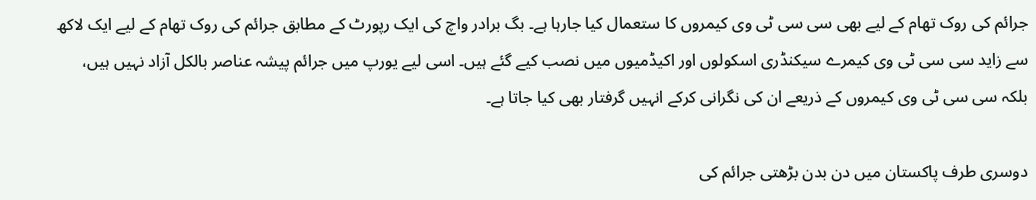جرائم کی روک تھام کے لیے بھی سی سی ٹی وی کیمروں کا ستعمال کیا جارہا ہے۔ بگ برادر واچ کی ایک رپورٹ کے مطابق جرائم کی روک تھام کے لیے ایک لاکھ سے زاید سی سی ٹی وی کیمرے سیکنڈری اسکولوں اور اکیڈمیوں میں نصب کیے گئے ہیں۔ اسی لیے یورپ میں جرائم پیشہ عناصر بالکل آزاد نہیں ہیں، بلکہ سی سی ٹی وی کیمروں کے ذریعے ان کی نگرانی کرکے انہیں گرفتار بھی کیا جاتا ہے۔

دوسری طرف پاکستان میں دن بدن بڑھتی جرائم کی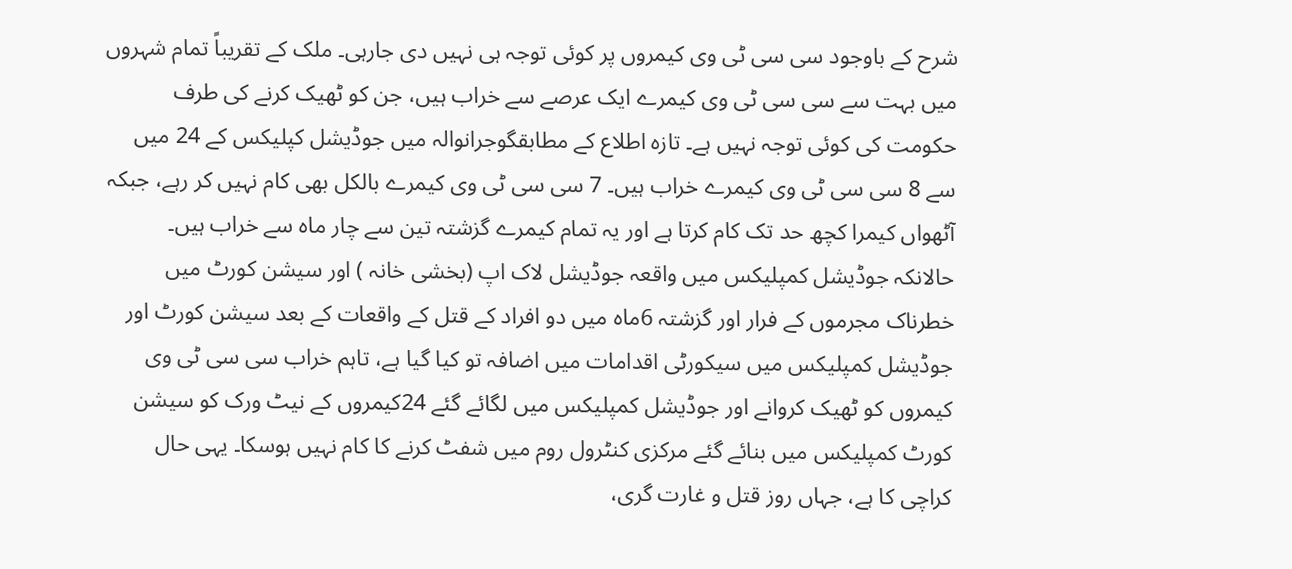شرح کے باوجود سی سی ٹی وی کیمروں پر کوئی توجہ ہی نہیں دی جارہی۔ ملک کے تقریباً تمام شہروں میں بہت سے سی سی ٹی وی کیمرے ایک عرصے سے خراب ہیں، جن کو ٹھیک کرنے کی طرف حکومت کی کوئی توجہ نہیں ہے۔ تازہ اطلاع کے مطابقگوجرانوالہ میں جوڈیشل کپلیکس کے 24 میں سے 8 سی سی ٹی وی کیمرے خراب ہیں۔ 7 سی سی ٹی وی کیمرے بالکل بھی کام نہیں کر رہے، جبکہ آٹھواں کیمرا کچھ حد تک کام کرتا ہے اور یہ تمام کیمرے گزشتہ تین سے چار ماہ سے خراب ہیں۔ حالانکہ جوڈیشل کمپلیکس میں واقعہ جوڈیشل لاک اپ (بخشی خانہ ) اور سیشن کورٹ میں خطرناک مجرموں کے فرار اور گزشتہ 6ماہ میں دو افراد کے قتل کے واقعات کے بعد سیشن کورٹ اور جوڈیشل کمپلیکس میں سیکورٹی اقدامات میں اضافہ تو کیا گیا ہے، تاہم خراب سی سی ٹی وی کیمروں کو ٹھیک کروانے اور جوڈیشل کمپلیکس میں لگائے گئے 24کیمروں کے نیٹ ورک کو سیشن کورٹ کمپلیکس میں بنائے گئے مرکزی کنٹرول روم میں شفٹ کرنے کا کام نہیں ہوسکا۔ یہی حال کراچی کا ہے، جہاں روز قتل و غارت گری،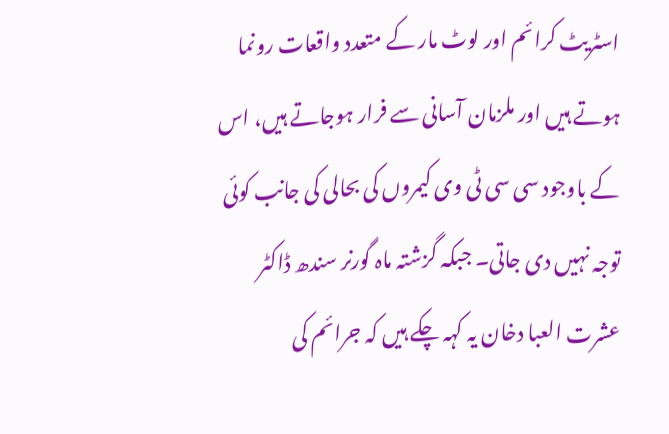اسٹریٹ کرائم اور لوٹ مار کے متعدد واقعات رونما ہوتے ہیں اور ملزمان آسانی سے فرار ہوجاتے ہیں، اس کے باوجود سی سی ٹی وی کیمروں کی بحالی کی جانب کوئی توجہ نہیں دی جاتی۔ جبکہ گزشتہ ماہ گورنر سندھ ڈاکٹر عشرت العبا دخان یہ کہہ چکے ہیں کہ جرائم کی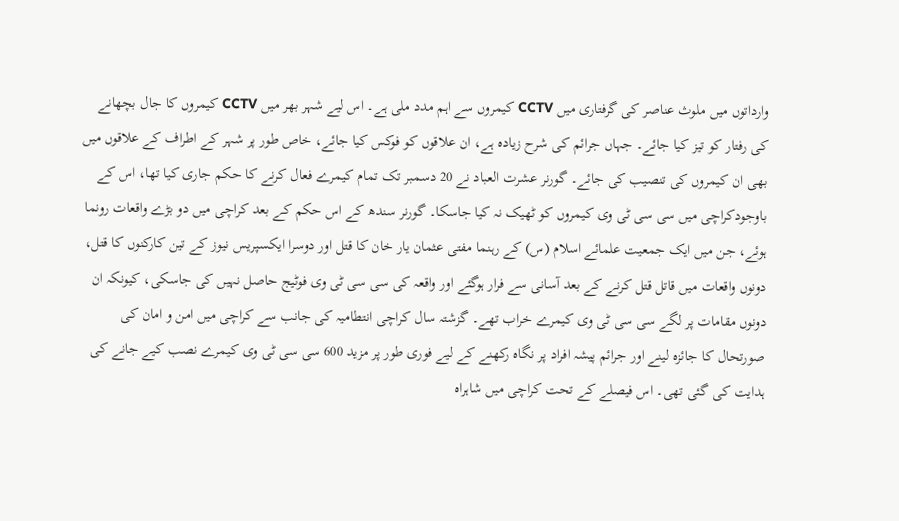وارداتوں میں ملوث عناصر کی گرفتاری میں CCTV کیمروں سے اہم مدد ملی ہے۔ اس لیے شہر بھر میں CCTV کیمروں کا جال بچھانے کی رفتار کو تیز کیا جائے۔ جہاں جرائم کی شرح زیادہ ہے، ان علاقوں کو فوکس کیا جائے، خاص طور پر شہر کے اطراف کے علاقوں میں بھی ان کیمروں کی تنصیب کی جائے۔ گورنر عشرت العباد نے 20 دسمبر تک تمام کیمرے فعال کرنے کا حکم جاری کیا تھا، اس کے باوجودکراچی میں سی سی ٹی وی کیمروں کو ٹھیک نہ کیا جاسکا۔ گورنر سندھ کے اس حکم کے بعد کراچی میں دو بڑے واقعات رونما ہوئے، جن میں ایک جمعیت علمائے اسلام (س) کے رہنما مفتی عثمان یار خان کا قتل اور دوسرا ایکسپریس نیوز کے تین کارکنوں کا قتل، دونوں واقعات میں قاتل قتل کرنے کے بعد آسانی سے فرار ہوگئے اور واقعہ کی سی سی ٹی وی فوٹیج حاصل نہیں کی جاسکی، کیونکہ ان دونوں مقامات پر لگے سی سی ٹی وی کیمرے خراب تھے۔ گزشتہ سال کراچی انتطامیہ کی جانب سے کراچی میں امن و امان کی صورتحال کا جائزہ لینے اور جرائم پیشہ افراد پر نگاہ رکھنے کے لیے فوری طور پر مزید 600 سی سی ٹی وی کیمرے نصب کیے جانے کی ہدایت کی گئی تھی۔ اس فیصلے کے تحت کراچی میں شاہراہ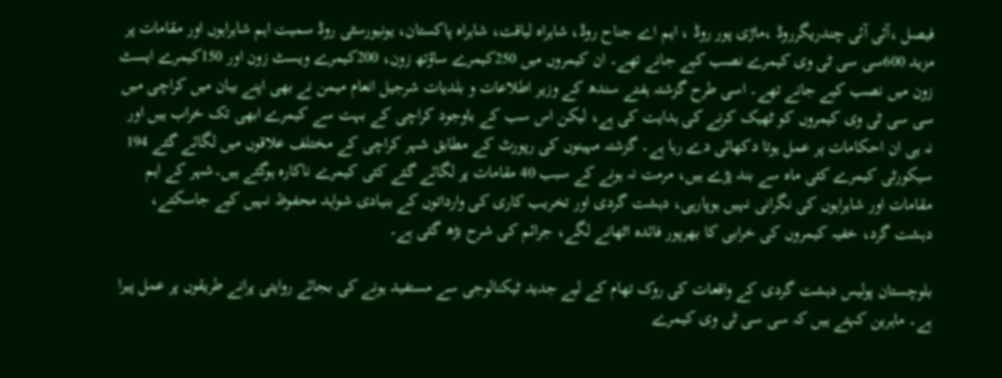فیصل ،آئی آئی چندریگرروڈ ،ماڑی پور روڈ ، ایم اے جناح روڈ، شاہراہ لیاقت، شاہراہ پاکستان، یونیورسٹی روڈ سمیت اہم شاہراہوں اور مقامات پر مزید 600سی سی ٹی وی کیمرے نصب کیے جانے تھے۔ ان کیمروں میں 250کیمرے ساؤتھ زون، 200کیمرے ویسٹ زون اور 150کیمرے ایسٹ زون میں نصب کیے جانے تھے۔ اسی طرح گزشتہ ہفتے سندھ کے وزیر اطلاعات و بلدیات شرجیل انعام میمن نے بھی اپنے بیان میں کراچی میں سی سی ٹی وی کیمروں کو ٹھیک کرنے کی ہدایت کی ہے، لیکن اس سب کے باوجود کراچی کے بہت سے کیمرے ابھی تک خراب ہیں اور نہ ہی ان احکامات پر عمل ہوتا دکھائی دے رہا ہے۔ گزشتہ مہینوں کی رپورٹ کے مطابق شہر کراچی کے مختلف علاقوں میں لگائے گئے 194 سیکورٹی کیمرے کئی ماہ سے بند پڑے ہیں، مرمت نہ ہونے کے سبب 40 مقامات پر لگائے گئے کئی کیمرے ناکارہ ہوگئے ہیں۔شہر کے اہم مقامات اور شاہراہوں کی نگرانی نہیں ہوپارہی، دہشت گردی اور تخریب کاری کی وارداتوں کے بنیادی شواہد محفوظ نہیں کیے جاسکتے، دہشت گرد، خفیہ کیمروں کی خرابی کا بھرپور فائدہ اٹھانے لگے، جرائم کی شرح بڑھ گئی ہے۔

بلوچستان پولیس دہشت گردی کے واقعات کی روک تھام کے لیے جدید ٹیکنالوجی سے مستفید ہونے کی بجائے روایتی پرانے طریقوں پر عمل پیرا ہے۔ ماہرین کہتے ہیں کہ سی سی ٹی وی کیمرے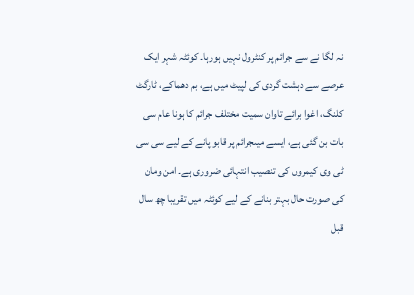نہ لگا نے سے جرائم پر کنٹرول نہیں ہورہا۔ کوئٹہ شہر ایک عرصے سے دہشت گردی کی لپیٹ میں ہے، بم دھماکے، ٹارگٹ کلنگ، اغوا برائے تاوان سمیت مختلف جرائم کا ہونا عام سی بات بن گئی ہے، ایسے میںجرائم پر قابو پانے کے لیے سی سی ٹی وی کیمروں کی تنصیب انتہائی ضروری ہے۔ امن ومان کی صورت حال بہتر بنانے کے لیے کوئٹہ میں تقریبا چھ سال قبل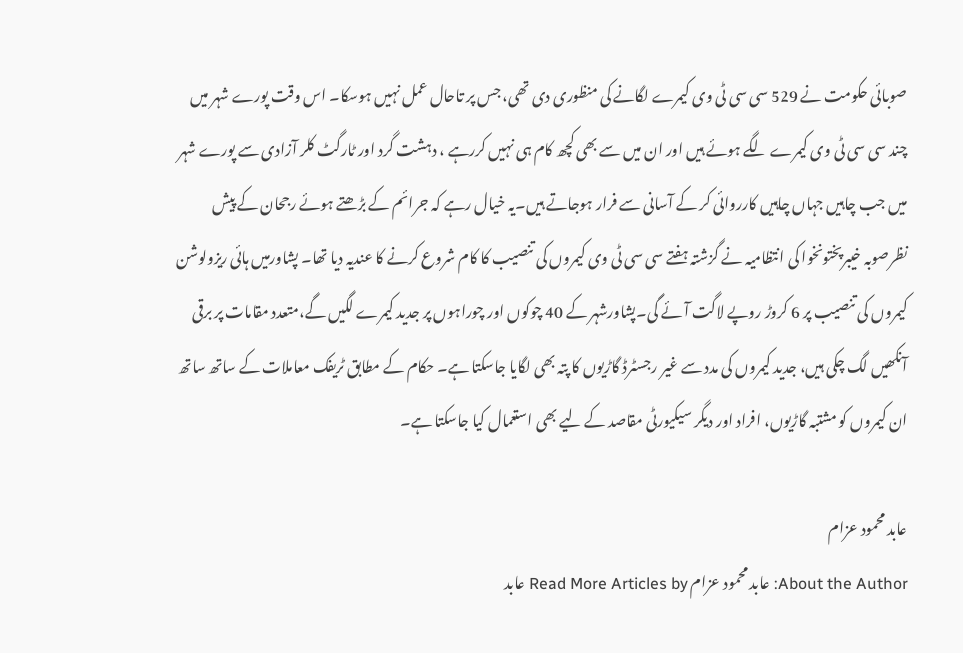صوبائی حکومت نے 529 سی سی ٹی وی کیمرے لگانے کی منظوری دی تھی، جس پر تاحال عمل نہیں ہوسکا۔ اس وقت پورے شہر میں چند سی سی ٹی وی کیمرے لگے ہوئے ہیں اور ان میں سے بھی کچھ کام ہی نہیں کررہے ، دہشت گرد اور ٹارگٹ کلر آزادی سے پورے شہر میں جب چاہیں جہاں چاہیں کارروائی کر کے آسانی سے فرار ہوجاتے ہیں۔یہ خیال رہے کہ جرائم کے بڑھتے ہوئے رجحان کے پیش نظرصوبہ خیبرپختونخوا کی انتظامیہ نے گزشتہ ہفتے سی سی ٹی وی کیمروں کی تنصیب کا کام شروع کرنے کا عندیہ دیا تھا۔ پشاورمیں ہائی ریزولوشن کیمروں کی تنصیب پر 6 کروڑ روپے لاگت آئے گی۔پشاورشہر کے 40 چوکوں اور چوراہوں پر جدید کیمرے لگیں گے،متعدد مقامات پر برقی آنکھیں لگ چکی ہیں، جدید کیمروں کی مدد سے غیر رجسٹرڈ گاڑیوں کا پتہ بھی لگایا جاسکتا ہے۔ حکام کے مطابق ٹریفک معاملات کے ساتھ ساتھ ان کیمروں کو مشتبہ گاڑیوں، افراد اور دیگر سیکیورٹی مقاصد کے لیے بھی استعمال کیا جاسکتا ہے۔

عابد محمود عزام
About the Author: عابد محمود عزام Read More Articles by عابد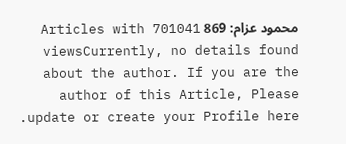محمود عزام: 869 Articles with 701041 viewsCurrently, no details found about the author. If you are the author of this Article, Please update or create your Profile here.